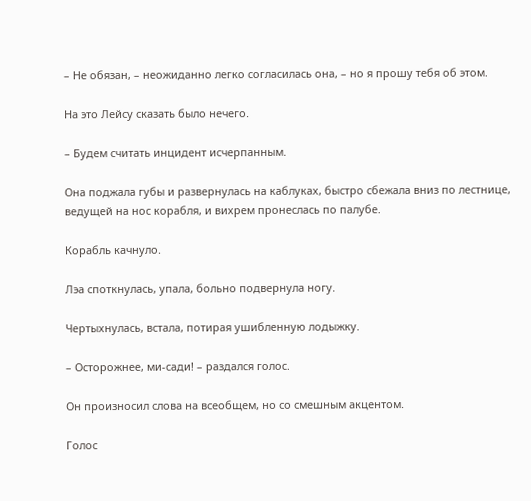– Не обязан, – неожиданно легко согласилась она, – но я прошу тебя об этом.

На это Лейсу сказать было нечего.

– Будем считать инцидент исчерпанным.

Она поджала губы и развернулась на каблуках, быстро сбежала вниз по лестнице, ведущей на нос корабля, и вихрем пронеслась по палубе.

Корабль качнуло.

Лэа споткнулась, упала, больно подвернула ногу.

Чертыхнулась, встала, потирая ушибленную лодыжку.

– Осторожнее, ми-сади! – раздался голос.

Он произносил слова на всеобщем, но со смешным акцентом.

Голос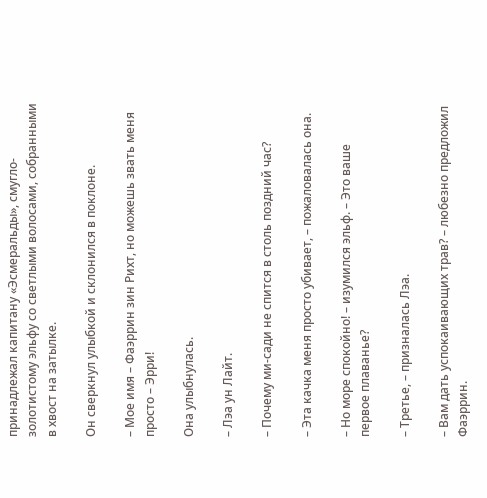принадлежал капитану «Эсмеральды», смугло-золотистому эльфу со светлыми волосами, собранными в хвост на затылке.

Он сверкнул улыбкой и склонился в поклоне.

– Мое имя – Фаэррин зин Рихт, но можешь звать меня просто – Эрри!

Она улыбнулась.

– Лэа ун Лайт.

– Почему ми-сади не спится в столь поздний час?

– Эта качка меня просто убивает, – пожаловалась она.

– Но море спокойно! – изумился эльф. – Это ваше первое плаванье?

– Третье, – призналась Лэа.

– Вам дать успокаивающих трав? – любезно предложил Фаэррин.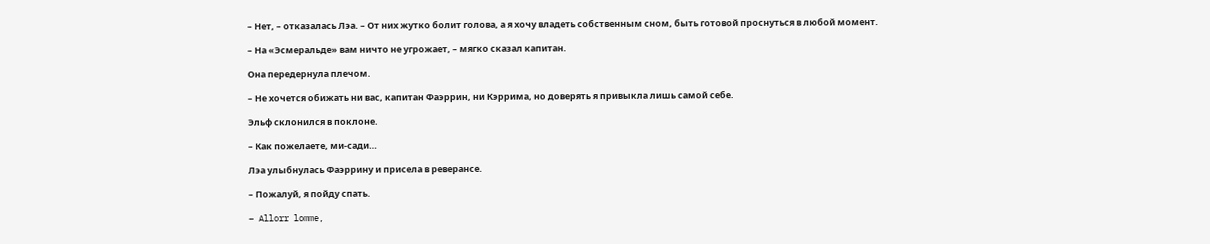– Нет, – отказалась Лэа. – От них жутко болит голова, а я хочу владеть собственным сном, быть готовой проснуться в любой момент.

– На «Эсмеральде» вам ничто не угрожает, – мягко сказал капитан.

Она передернула плечом.

– Не хочется обижать ни вас, капитан Фаэррин, ни Кэррима, но доверять я привыкла лишь самой себе.

Эльф склонился в поклоне.

– Как пожелаете, ми-сади…

Лэа улыбнулась Фаэррину и присела в реверансе.

– Пожалуй, я пойду спать.

– Allorr lomme,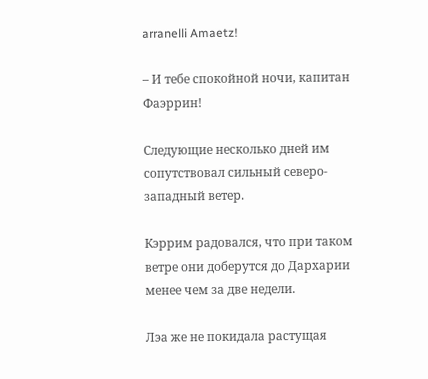arranelli Amaetz!

– И тебе спокойной ночи, капитан Фаэррин!

Следующие несколько дней им сопутствовал сильный северо-западный ветер.

Кэррим радовался, что при таком ветре они доберутся до Дархарии менее чем за две недели.

Лэа же не покидала растущая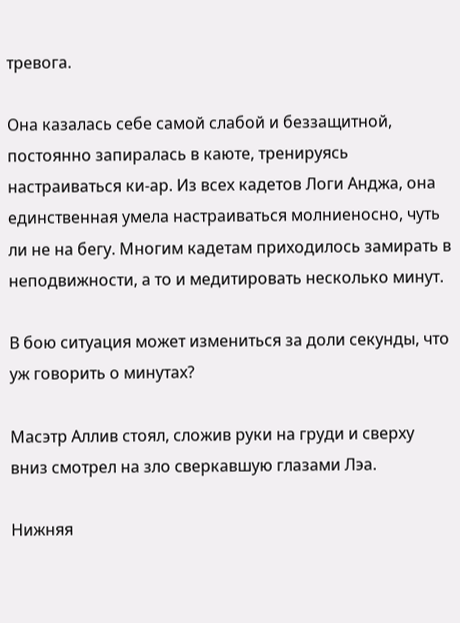тревога.

Она казалась себе самой слабой и беззащитной, постоянно запиралась в каюте, тренируясь настраиваться ки-ар. Из всех кадетов Логи Анджа, она единственная умела настраиваться молниеносно, чуть ли не на бегу. Многим кадетам приходилось замирать в неподвижности, а то и медитировать несколько минут.

В бою ситуация может измениться за доли секунды, что уж говорить о минутах?

Масэтр Аллив стоял, сложив руки на груди и сверху вниз смотрел на зло сверкавшую глазами Лэа.

Нижняя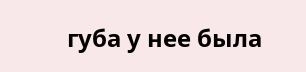губа у нее была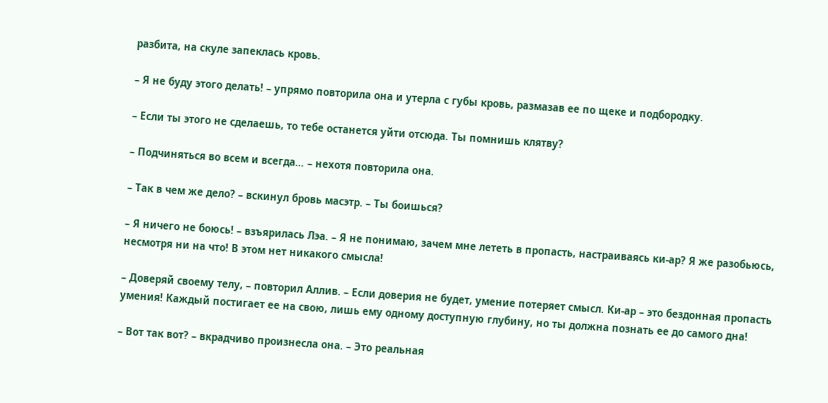разбита, на скуле запеклась кровь.

– Я не буду этого делать! – упрямо повторила она и утерла с губы кровь, размазав ее по щеке и подбородку.

– Если ты этого не сделаешь, то тебе останется уйти отсюда. Ты помнишь клятву?

– Подчиняться во всем и всегда… – нехотя повторила она.

– Так в чем же дело? – вскинул бровь масэтр. – Ты боишься?

– Я ничего не боюсь! – взъярилась Лэа. – Я не понимаю, зачем мне лететь в пропасть, настраиваясь ки-ар? Я же разобьюсь, несмотря ни на что! В этом нет никакого смысла!

– Доверяй своему телу, – повторил Аллив. – Если доверия не будет, умение потеряет смысл. Ки-ар – это бездонная пропасть умения! Каждый постигает ее на свою, лишь ему одному доступную глубину, но ты должна познать ее до самого дна!

– Вот так вот? – вкрадчиво произнесла она. – Это реальная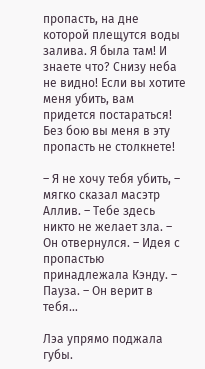пропасть, на дне которой плещутся воды залива. Я была там! И знаете что? Снизу неба не видно! Если вы хотите меня убить, вам придется постараться! Без бою вы меня в эту пропасть не столкнете!

– Я не хочу тебя убить, – мягко сказал масэтр Аллив. – Тебе здесь никто не желает зла. – Он отвернулся. – Идея с пропастью принадлежала Кэнду. – Пауза. – Он верит в тебя…

Лэа упрямо поджала губы.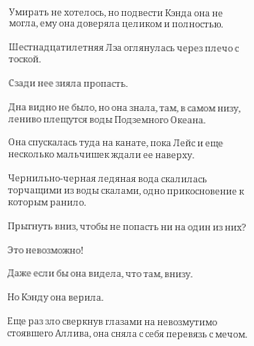Умирать не хотелось, но подвести Кэнда она не могла, ему она доверяла целиком и полностью.

Шестнадцатилетняя Лэа оглянулась через плечо с тоской.

Сзади нее зияла пропасть.

Дна видно не было, но она знала, там, в самом низу, лениво плещутся воды Подземного Океана.

Она спускалась туда на канате, пока Лейс и еще несколько мальчишек ждали ее наверху.

Чернильно-черная ледяная вода скалилась торчащими из воды скалами, одно прикосновение к которым ранило.

Прыгнуть вниз, чтобы не попасть ни на один из них?

Это невозможно!

Даже если бы она видела, что там, внизу.

Но Кэнду она верила.

Еще раз зло сверкнув глазами на невозмутимо стоявшего Аллива, она сняла с себя перевязь с мечом.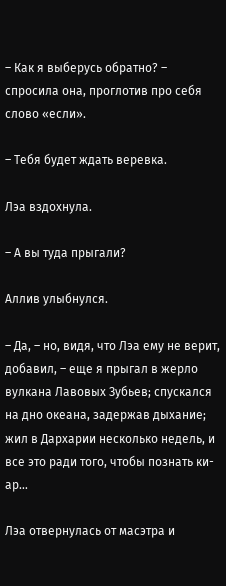– Как я выберусь обратно? – спросила она, проглотив про себя слово «если».

– Тебя будет ждать веревка.

Лэа вздохнула.

– А вы туда прыгали?

Аллив улыбнулся.

– Да, – но, видя, что Лэа ему не верит, добавил, – еще я прыгал в жерло вулкана Лавовых Зубьев; спускался на дно океана, задержав дыхание; жил в Дархарии несколько недель, и все это ради того, чтобы познать ки-ар…

Лэа отвернулась от масэтра и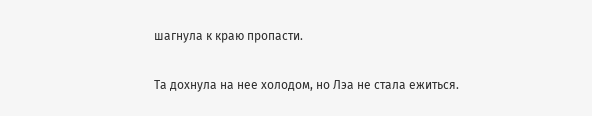шагнула к краю пропасти.

Та дохнула на нее холодом, но Лэа не стала ежиться.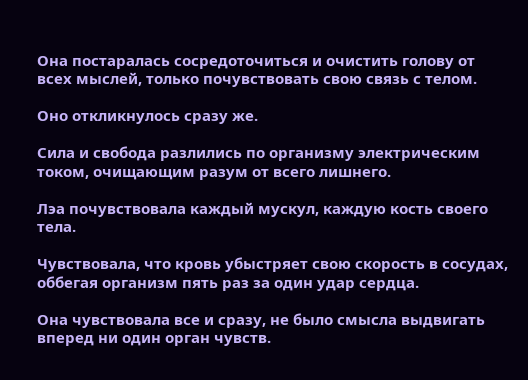Она постаралась сосредоточиться и очистить голову от всех мыслей, только почувствовать свою связь с телом.

Оно откликнулось сразу же.

Сила и свобода разлились по организму электрическим током, очищающим разум от всего лишнего.

Лэа почувствовала каждый мускул, каждую кость своего тела.

Чувствовала, что кровь убыстряет свою скорость в сосудах, оббегая организм пять раз за один удар сердца.

Она чувствовала все и сразу, не было смысла выдвигать вперед ни один орган чувств.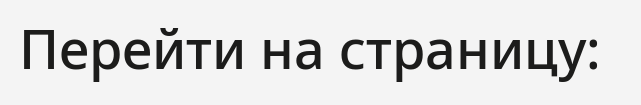Перейти на страницу: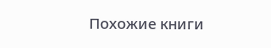Похожие книги